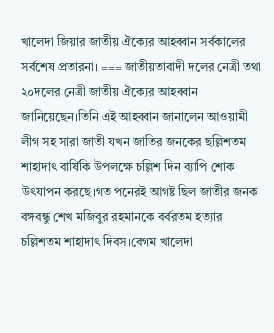খালেদা জিয়ার জাতীয় ঐক্যের আহব্বান সর্বকালের সর্বশেষ প্রতারনা। === জাতীয়তাবাদী দলের নেত্রী তথা ২০দলের নেত্রী জাতীয় ঐক্যের আহব্বান জানিয়েছেন।তিনি এই আহব্বান জানালেন আওয়ামী লীগ সহ সারা জাতী যখন জাতির জনকের ছল্লিশতম শাহাদাৎ বার্ষিকি উপলক্ষে চল্লিশ দিন ব্যাপি শোক উৎযাপন করছে।গত পনেরই আগষ্ট ছিল জাতীর জনক বঙ্গবন্ধু শেখ মজিবুর রহমানকে বর্বরতম হত্যার চল্লিশতম শাহাদাৎ দিবস।বেগম খালেদা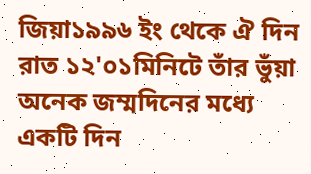জিয়া১৯৯৬ ইং থেকে ঐ দিন রাত ১২'০১মিনিটে তাঁর ভুঁয়া অনেক জম্মদিনের মধ্যে একটি দিন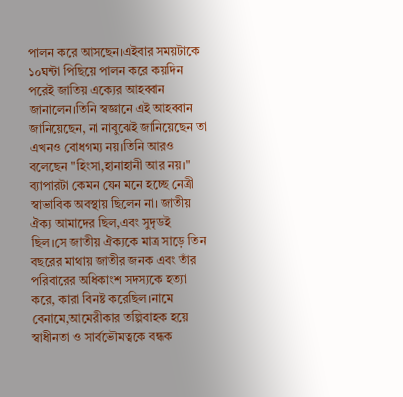পালন করে আসছেন।এইবার সময়টাকে ১০ঘন্টা পিছিয়ে পালন করে কয়দিন পরেই জাতিয় এক্যের আহব্বান জানালেন।তিনি স্বজ্ঞানে এই আহব্বান জানিয়েছেন, না নাবুঝেই জানিয়েছেন তা এখনও বোধগম্য নয়।তিনি আরও বলেছেন "হিংসা,হানাহানী আর নয়।" ব্যাপারটা কেমন যেন মনে হচ্ছে নেত্রী স্বাভাবিক অবস্থায় ছিলেন না। জাতীয় ঐক্য আমাদের ছিল,এবং সুদৃডই ছিল।সে জাতীয় ঐক্যকে মাত্র সাড়ে তিন বছরের মাথায় জাতীর জনক এবং তাঁর পরিবারের অধিকাংশ সদস্যকে হত্যা করে, কারা বিনষ্ট করেছিল।নামে বেনামে,আমেরীকার তল্পিবাহক হয়ে স্বাধীনতা ও সার্বভৌমত্বকে বন্ধক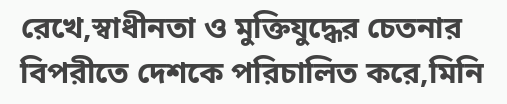রেখে,স্বাধীনতা ও মুক্তিযুদ্ধের চেতনার বিপরীতে দেশকে পরিচালিত করে,মিনি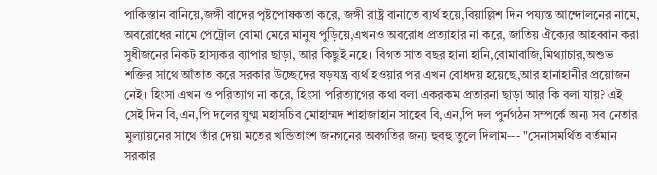পাকিস্তান বানিয়ে,জঙ্গী বাদের পৃষ্টপোষকতা করে, জঙ্গী রাষ্ট্র বানাতে ব্যর্থ হয়ে,বিয়াল্লিশ দিন পয্যন্ত আন্দোলনের নামে, অবরোধের নামে পেট্রোল বোমা মেরে মানুষ পুড়িয়ে,এখনও অবরোধ প্রত্যাহার না করে, জাতিয় ঐক্যের আহব্বান করা সুধীজনের নিকট হাস্যকর ব্যাপার ছাড়া, আর কিছুই নহে। বিগত সাত বছর হানা হানি,বোমাবাজি,মিথ্যাচার,অশুভ শক্তির সাথে আঁতাত করে সরকার উচ্ছেদের ষড়যন্ত্র ব্যর্থ হওয়ার পর এখন বোধদয় হয়েছে,আর হানাহানীর প্রয়োজন নেই। হিংসা এখন ও পরিত্যাগ না করে, হিংসা পরিত্যাগের কথা বলা একরকম প্রতারনা ছাড়া আর কি বলা যায়? এই সেই দিন বি,এন,পি দলের যুগ্ম মহাসচিব মোহাম্মদ শাহাজাহান সাহেব বি,এন,পি দল পুর্নগঠন সম্পর্কে অন্য সব নেতার মুল্যায়নের সাথে তাঁর দেয়া মতের খন্ডিতাংশ জনগনের অবগতির জন্য হুবহু তুলে দিলাম--- "সেনাসমর্থিত বর্তমান সরকার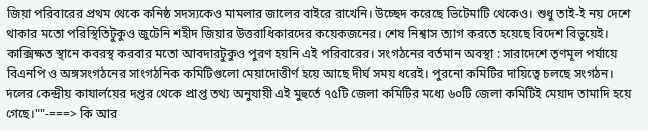জিয়া পরিবারের প্রথম থেকে কনিষ্ঠ সদস্যকেও মামলার জালের বাইরে রাখেনি। উচ্ছেদ করেছে ভিটেমাটি থেকেও। শুধু তাই-ই নয় দেশে থাকার মতো পরিস্থিতিটুকুও জুটেনি শহীদ জিয়ার উত্তরাধিকারদের কয়েকজনের। শেষ নিশ্বাস ত্যাগ করতে হয়েছে বিদেশ বিভুয়েই। কাক্সিক্ষত স্থানে কবরস্থ করবার মতো আবদারটুকুও পুরণ হয়নি এই পরিবারের। সংগঠনের বর্তমান অবস্থা : সারাদেশে তৃণমূল পর্যায়ে বিএনপি ও অঙ্গসংগঠনের সাংগঠনিক কমিটিগুলো মেয়াদোত্তীর্ণ হয়ে আছে দীর্ঘ সময় ধরেই। পুরনো কমিটির দায়িত্বে চলছে সংগঠন। দলের কেন্দ্রীয় কাযার্লয়ের দপ্তর থেকে প্রাপ্ত তথ্য অনুযায়ী এই মুহুর্তে ৭৫টি জেলা কমিটির মধ্যে ৬০টি জেলা কমিটিই মেয়াদ তামাদি হয়ে গেছে।""-===> কি আর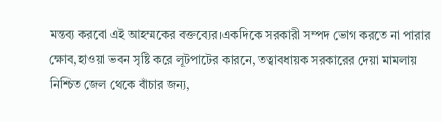মন্তব্য করবো এই আহম্মকের বক্তব্যের।একদিকে সরকারী সম্পদ ভোগ করতে না পারার ক্ষোব,হাওয়া ভবন সৃষ্টি করে লূটপাটের কারনে, তত্বাবধায়ক সরকারের দেয়া মামলায় নিশ্চিত জেল থেকে বাঁচার জন্য,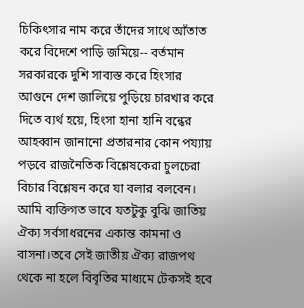চিকিৎসার নাম করে তাঁদের সাথে আঁতাত করে বিদেশে পাড়ি জমিয়ে-- বর্তমান সরকারকে দুশি সাব্যস্ত করে হিংসার আগুনে দেশ জালিয়ে পুড়িয়ে চারখার করে দিতে ব্যর্থ হয়ে, হিংসা হানা হানি বন্ধের আহব্বান জানানো প্রতারনার কোন পয্যায় পড়বে রাজনৈতিক বিশ্লেষকেরা চুলচেরা বিচার বিশ্লেষন করে যা বলার বলবেন। আমি ব্যক্তিগত ভাবে যতটুকু বুঝি জাতিয় ঐক্য সর্বসাধরনের একান্ত কামনা ও বাসনা।তবে সেই জাতীয় ঐক্য রাজপথ থেকে না হলে বিবৃতির মাধ্যমে টেকসই হবে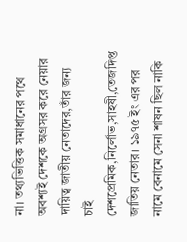না। তথ্যভিত্তিক সমাধানের পথে অবশ্যই দেশকে অগ্রসর করে নেয়ার দায়িত্ব জাতীয় নেতাদের,তাঁর জন্য চাই দেশপ্রেমিক,নির্লোভ,সাহষী,তেজদিপ্ত জাতিয় নেতার। ১৯৭৫ ইং এর পর নামে বেনামে সেনা শাষন ছিল নাকি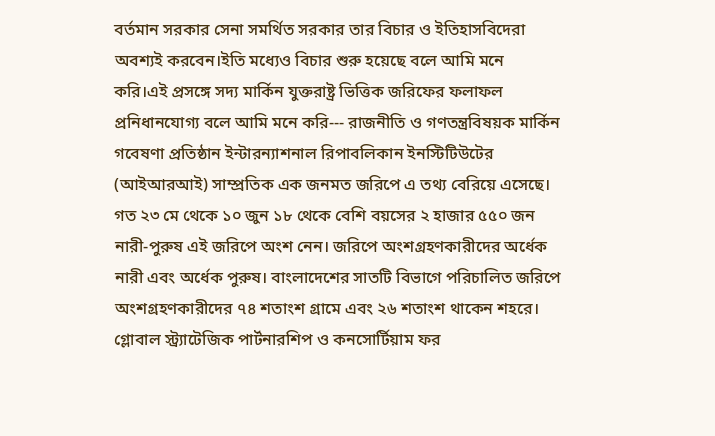বর্তমান সরকার সেনা সমর্থিত সরকার তার বিচার ও ইতিহাসবিদেরা অবশ্যই করবেন।ইতি মধ্যেও বিচার শুরু হয়েছে বলে আমি মনে করি।এই প্রসঙ্গে সদ্য মার্কিন যুক্তরাষ্ট্র ভিত্তিক জরিফের ফলাফল প্রনিধানযোগ্য বলে আমি মনে করি--- রাজনীতি ও গণতন্ত্রবিষয়ক মার্কিন গবেষণা প্রতিষ্ঠান ইন্টারন্যাশনাল রিপাবলিকান ইনস্টিটিউটের (আইআরআই) সাম্প্রতিক এক জনমত জরিপে এ তথ্য বেরিয়ে এসেছে। গত ২৩ মে থেকে ১০ জুন ১৮ থেকে বেশি বয়সের ২ হাজার ৫৫০ জন নারী-পুরুষ এই জরিপে অংশ নেন। জরিপে অংশগ্রহণকারীদের অর্ধেক নারী এবং অর্ধেক পুরুষ। বাংলাদেশের সাতটি বিভাগে পরিচালিত জরিপে অংশগ্রহণকারীদের ৭৪ শতাংশ গ্রামে এবং ২৬ শতাংশ থাকেন শহরে। গ্লোবাল স্ট্র্যাটেজিক পার্টনারশিপ ও কনসোর্টিয়াম ফর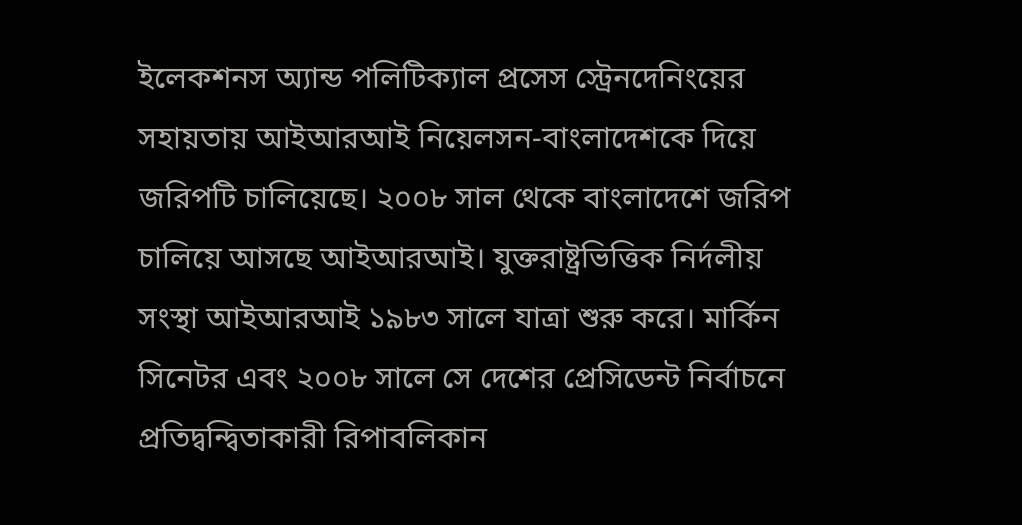ইলেকশনস অ্যান্ড পলিটিক্যাল প্রসেস স্ট্রেনদেনিংয়ের সহায়তায় আইআরআই নিয়েলসন-বাংলাদেশকে দিয়ে জরিপটি চালিয়েছে। ২০০৮ সাল থেকে বাংলাদেশে জরিপ চালিয়ে আসছে আইআরআই। যুক্তরাষ্ট্রভিত্তিক নির্দলীয় সংস্থা আইআরআই ১৯৮৩ সালে যাত্রা শুরু করে। মার্কিন সিনেটর এবং ২০০৮ সালে সে দেশের প্রেসিডেন্ট নির্বাচনে প্রতিদ্বন্দ্বিতাকারী রিপাবলিকান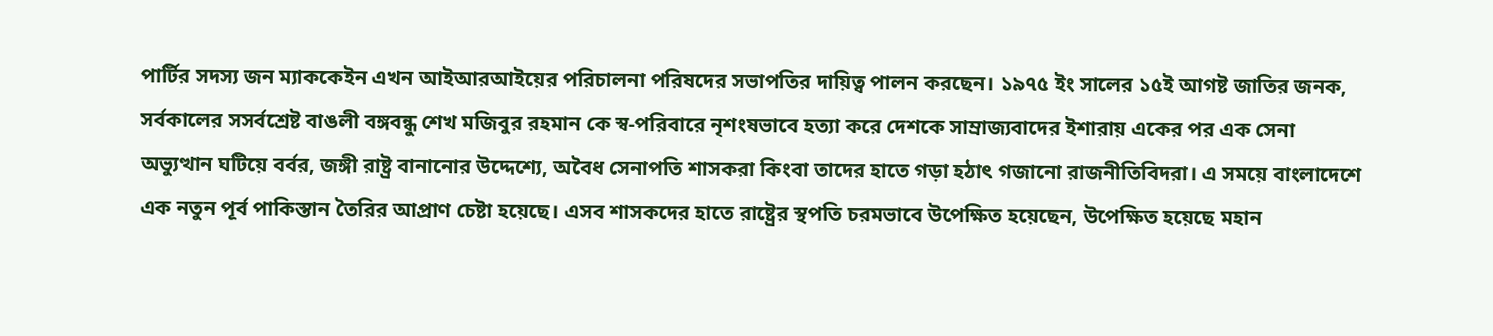পার্টির সদস্য জন ম্যাককেইন এখন আইআরআইয়ের পরিচালনা পরিষদের সভাপতির দায়িত্ব পালন করছেন। ১৯৭৫ ইং সালের ১৫ই আগষ্ট জাতির জনক, সর্বকালের সসর্বশ্রেষ্ট বাঙলী বঙ্গবন্ধু শেখ মজিবুর রহমান কে স্ব-পরিবারে নৃশংষভাবে হত্যা করে দেশকে সাম্রাজ্যবাদের ইশারায় একের পর এক সেনা অভ্যুত্থান ঘটিয়ে বর্বর, জঙ্গী রাষ্ট্র বানানোর উদ্দেশ্যে, অবৈধ সেনাপতি শাসকরা কিংবা তাদের হাতে গড়া হঠাৎ গজানো রাজনীতিবিদরা। এ সময়ে বাংলাদেশে এক নতুন পূর্ব পাকিস্তান তৈরির আপ্রাণ চেষ্টা হয়েছে। এসব শাসকদের হাতে রাষ্ট্রের স্থপতি চরমভাবে উপেক্ষিত হয়েছেন, উপেক্ষিত হয়েছে মহান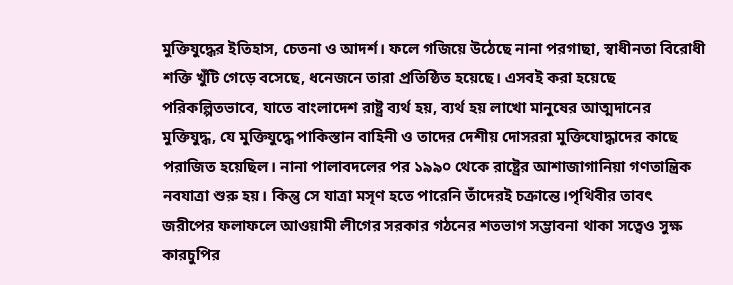মুক্তিযুদ্ধের ইতিহাস, চেতনা ও আদর্শ। ফলে গজিয়ে উঠেছে নানা পরগাছা, স্বাধীনতা বিরোধী শক্তি খুঁটি গেড়ে বসেছে, ধনেজনে তারা প্রতিষ্ঠিত হয়েছে। এসবই করা হয়েছে পরিকল্পিতভাবে, যাতে বাংলাদেশ রাষ্ট্র ব্যর্থ হয়, ব্যর্থ হয় লাখো মানুষের আত্মদানের মুক্তিযুদ্ধ, যে মুক্তিযুদ্ধে পাকিস্তান বাহিনী ও তাদের দেশীয় দোসররা মুক্তিযোদ্ধাদের কাছে পরাজিত হয়েছিল। নানা পালাবদলের পর ১৯৯০ থেকে রাষ্ট্রের আশাজাগানিয়া গণতান্ত্রিক নবযাত্রা শুরু হয়। কিন্তু সে যাত্রা মসৃণ হতে পারেনি তাঁদেরই চক্রান্তে।পৃথিবীর তাবৎ জরীপের ফলাফলে আওয়ামী লীগের সরকার গঠনের শতভাগ সম্ভাবনা থাকা সত্বেও সুক্ষ কারচুপির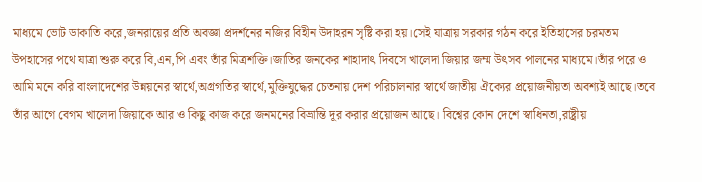মাধ্যমে ভোট ডাকাতি করে,জনরায়ের প্রতি অবজ্ঞা প্রদর্শনের নজির বিহীন উদাহরন সৃষ্টি করা হয়।সেই যাত্রায় সরকার গঠন করে ইতিহাসের চরমতম উপহাসের পথে যাত্রা শুরু করে বি,এন,পি এবং তাঁর মিত্রশক্তি।জাতির জনকের শাহাদাৎ দিবসে খালেদা জিয়ার জম্ম উৎসব পালনের মাধ্যমে।তাঁর পরে ও আমি মনে করি বাংলাদেশের উন্নয়নের স্বার্থে,অগ্রগতির স্বার্থে,মুক্তিযুদ্ধের চেতনায় দেশ পরিচালনার স্বার্থে জাতীয় ঐক্যের প্রয়োজনীয়তা অবশ্যই আছে।তবে তাঁর আগে বেগম খালেদা জিয়াকে আর ও কিছু কাজ করে জনমনের বিভ্রান্তি দূর করার প্রয়োজন আছে। বিশ্বের কোন দেশে স্বাধিনতা,রাষ্ট্রীয়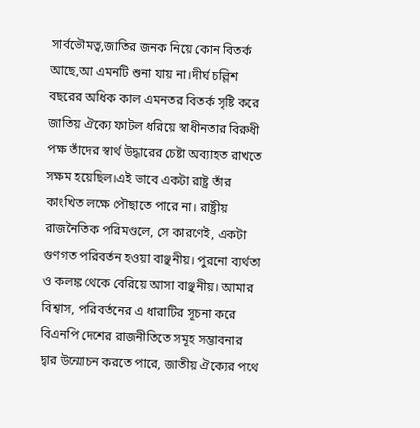সার্বভৌমত্ব,জাতির জনক নিয়ে কোন বিতর্ক আছে,আ এমনটি শুনা যায় না।দীর্ঘ চল্লিশ বছরের অধিক কাল এমনতর বিতর্ক সৃষ্টি করে জাতিয় ঐক্যে ফাটল ধরিয়ে স্বাধীনতার বিরুধী পক্ষ তাঁদের স্বার্থ উদ্ধারের চেষ্টা অব্যাহত রাখতে সক্ষম হয়েছিল।এই ভাবে একটা রাষ্ট্র তাঁর কাংখিত লক্ষে পৌছাতে পারে না। রাষ্ট্রীয় রাজনৈতিক পরিমণ্ডলে, সে কারণেই, একটা গুণগত পরিবর্তন হওয়া বাঞ্ছনীয়। পুরনো ব্যর্থতা ও কলঙ্ক থেকে বেরিয়ে আসা বাঞ্ছনীয়। আমার বিশ্বাস, পরিবর্তনের এ ধারাটির সূচনা করে বিএনপি দেশের রাজনীতিতে সমূহ সম্ভাবনার দ্বার উন্মোচন করতে পারে, জাতীয় ঐক্যের পথে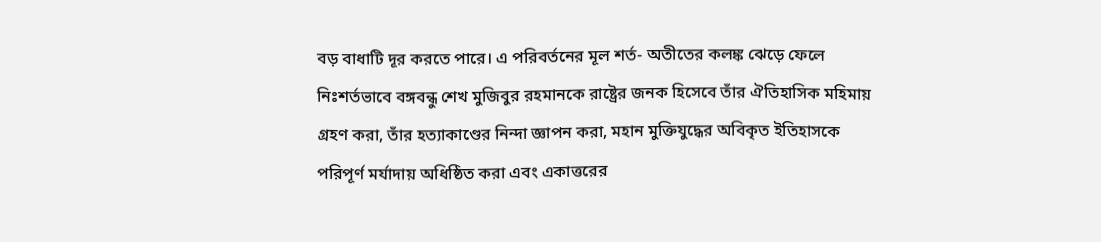বড় বাধাটি দূর করতে পারে। এ পরিবর্তনের মূল শর্ত- অতীতের কলঙ্ক ঝেড়ে ফেলে নিঃশর্তভাবে বঙ্গবন্ধু শেখ মুজিবুর রহমানকে রাষ্ট্রের জনক হিসেবে তাঁর ঐতিহাসিক মহিমায় গ্রহণ করা, তাঁর হত্যাকাণ্ডের নিন্দা জ্ঞাপন করা, মহান মুক্তিযুদ্ধের অবিকৃত ইতিহাসকে পরিপূর্ণ মর্যাদায় অধিষ্ঠিত করা এবং একাত্তরের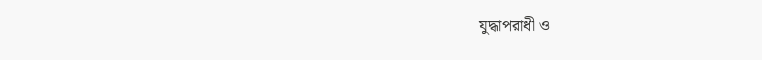যুদ্ধাপরাধী ও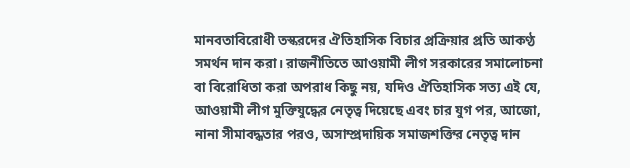মানবতাবিরোধী তস্করদের ঐতিহাসিক বিচার প্রক্রিয়ার প্রতি আকণ্ঠ সমর্থন দান করা। রাজনীতিতে আওয়ামী লীগ সরকারের সমালোচনা বা বিরোধিতা করা অপরাধ কিছু নয়, যদিও ঐতিহাসিক সত্য এই যে, আওয়ামী লীগ মুক্তিযুদ্ধের নেতৃত্ব দিয়েছে এবং চার যুগ পর, আজো, নানা সীমাবদ্ধতার পরও, অসাম্প্রদায়িক সমাজশক্তির নেতৃত্ব দান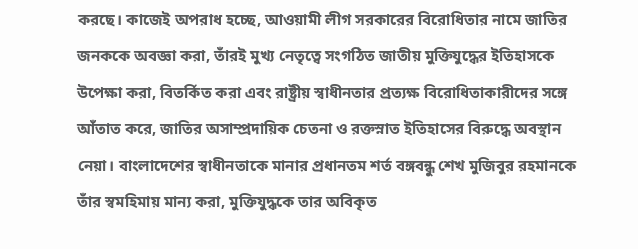করছে। কাজেই অপরাধ হচ্ছে, আওয়ামী লীগ সরকারের বিরোধিতার নামে জাতির জনককে অবজ্ঞা করা, তাঁরই মুখ্য নেতৃত্বে সংগঠিত জাতীয় মুক্তিযুদ্ধের ইতিহাসকে উপেক্ষা করা, বিতর্কিত করা এবং রাষ্ট্রীয় স্বাধীনতার প্রত্যক্ষ বিরোধিতাকারীদের সঙ্গে আঁতাত করে, জাতির অসাম্প্রদায়িক চেতনা ও রক্তস্নাত ইতিহাসের বিরুদ্ধে অবস্থান নেয়া। বাংলাদেশের স্বাধীনতাকে মানার প্রধানতম শর্ত বঙ্গবন্ধু শেখ মুজিবুর রহমানকে তাঁর স্বমহিমায় মান্য করা, মুক্তিযুদ্ধকে তার অবিকৃত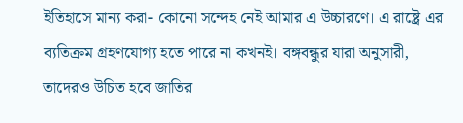ইতিহাসে মান্য করা- কোনো সন্দেহ নেই আমার এ উচ্চারণে। এ রাষ্ট্রে এর ব্যতিক্রম গ্রহণযোগ্য হতে পারে না কখনই। বঙ্গবন্ধুর যারা অনুসারী, তাদেরও উচিত হবে জাতির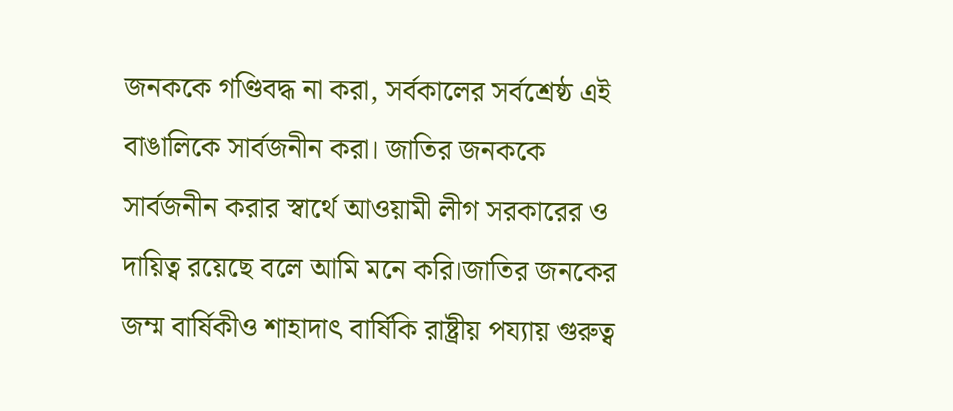জনককে গণ্ডিবদ্ধ না করা, সর্বকালের সর্বশ্রেষ্ঠ এই বাঙালিকে সার্বজনীন করা। জাতির জনককে সার্বজনীন করার স্বার্থে আওয়ামী লীগ সরকারের ও দায়িত্ব রয়েছে বলে আমি মনে করি।জাতির জনকের জম্ম বার্ষিকীও শাহাদাৎ বার্ষিকি রাষ্ট্রীয় পয্যায় গুরুত্ব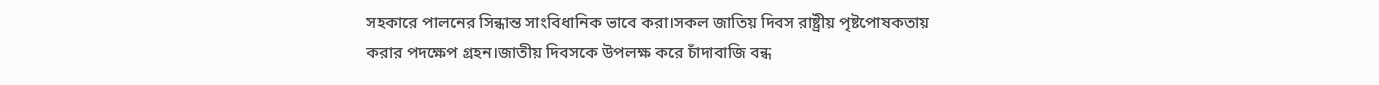সহকারে পালনের সিন্ধান্ত সাংবিধানিক ভাবে করা।সকল জাতিয় দিবস রাষ্ট্রীয় পৃষ্টপোষকতায় করার পদক্ষেপ গ্রহন।জাতীয় দিবসকে উপলক্ষ করে চাঁদাবাজি বন্ধ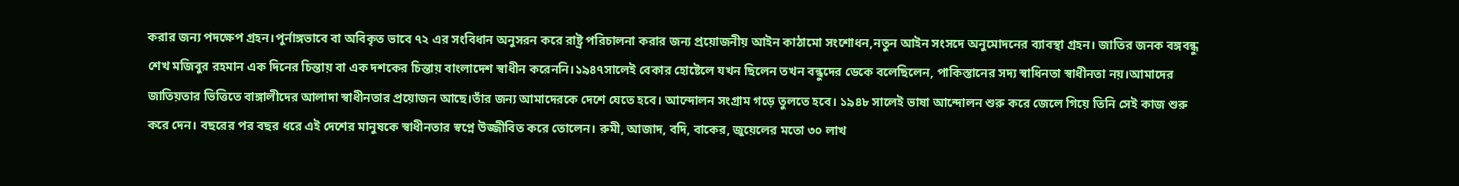করার জন্য পদক্ষেপ গ্রহন।পুর্নাঙ্গভাবে বা অবিকৃত ভাবে ৭২ এর সংবিধান অনুসরন করে রাষ্ট্র পরিচালনা করার জন্য প্রয়োজনীয় আইন কাঠামো সংশোধন,নতুন আইন সংসদে অনুমোদনের ব্যাবস্থা গ্রহন। জাতির জনক বঙ্গবন্ধু শেখ মজিবুর রহমান এক দিনের চিন্তায় বা এক দশকের চিন্তায় বাংলাদেশ স্বাধীন করেননি।১৯৪৭সালেই বেকার হোষ্টেলে যখন ছিলেন তখন বন্ধুদের ডেকে বলেছিলেন, পাকিস্তানের সদ্য স্বাধিনতা স্বাধীনতা নয়।আমাদের জাতিয়তার ভিত্তিতে বাঙ্গালীদের আলাদা স্বাধীনতার প্রয়োজন আছে।তাঁর জন্য আমাদেরকে দেশে যেতে হবে। আন্দোলন সংগ্রাম গড়ে তুলতে হবে। ১৯৪৮ সালেই ভাষা আন্দোলন শুরু করে জেলে গিয়ে তিনি সেই কাজ শুরু করে দেন। বছরের পর বছর ধরে এই দেশের মানুষকে স্বাধীনতার স্বপ্নে উজ্জীবিত করে তোলেন। রুমী, আজাদ, বদি, বাকের, জুয়েলের মতো ৩০ লাখ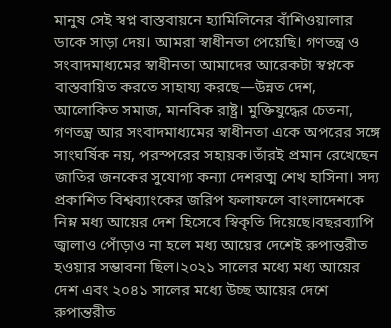মানুষ সেই স্বপ্ন বাস্তবায়নে হ্যামিলিনের বাঁশিওয়ালার ডাকে সাড়া দেয়। আমরা স্বাধীনতা পেয়েছি। গণতন্ত্র ও সংবাদমাধ্যমের স্বাধীনতা আমাদের আরেকটা স্বপ্নকে বাস্তবায়িত করতে সাহায্য করছে—উন্নত দেশ, আলোকিত সমাজ, মানবিক রাষ্ট্র। মুক্তিযুদ্ধের চেতনা, গণতন্ত্র আর সংবাদমাধ্যমের স্বাধীনতা একে অপরের সঙ্গে সাংঘর্ষিক নয়, পরস্পরের সহায়ক।তাঁরই প্রমান রেখেছেন জাতির জনকের সুযোগ্য কন্যা দেশরত্ম শেখ হাসিনা। সদ্য প্রকাশিত বিশ্বব্যাংকের জরিপ ফলাফলে বাংলাদেশকে নিম্ন মধ্য আয়ের দেশ হিসেবে স্বিকৃতি দিয়েছে।বছরব্যাপি জ্বালাও পোঁড়াও না হলে মধ্য আয়ের দেশেই রুপান্তরীত হওয়ার সম্ভাবনা ছিল।২০২১ সালের মধ্যে মধ্য আয়ের দেশ এবং ২০৪১ সালের মধ্যে উচ্ছ আয়ের দেশে রুপান্তরীত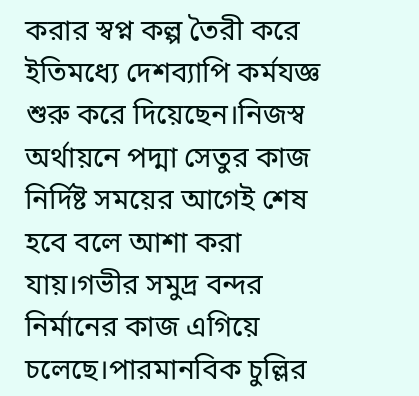করার স্বপ্ন কল্প তৈরী করে ইতিমধ্যে দেশব্যাপি কর্মযজ্ঞ শুরু করে দিয়েছেন।নিজস্ব অর্থায়নে পদ্মা সেতুর কাজ নির্দিষ্ট সময়ের আগেই শেষ হবে বলে আশা করা যায়।গভীর সমুদ্র বন্দর নির্মানের কাজ এগিয়ে চলেছে।পারমানবিক চুল্লির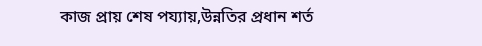কাজ প্রায় শেষ পয্যায়,উন্নতির প্রধান শর্ত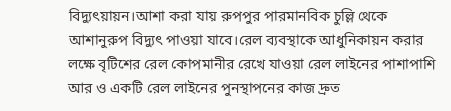বিদ্যুৎয়ায়ন।আশা করা যায় রুপপুর পারমানবিক চুল্লি থেকে আশানুরুপ বিদ্যুৎ পাওয়া যাবে।রেল ব্যবস্থাকে আধুনিকায়ন করার লক্ষে বৃটিশের রেল কোপমানীর রেখে যাওয়া রেল লাইনের পাশাপাশি আর ও একটি রেল লাইনের পুনস্থাপনের কাজ দ্রুত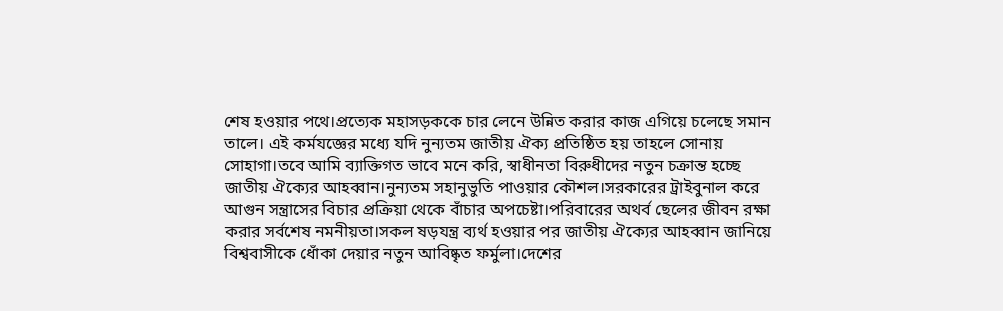শেষ হওয়ার পথে।প্রত্যেক মহাসড়ককে চার লেনে উন্নিত করার কাজ এগিয়ে চলেছে সমান তালে। এই কর্মযজ্ঞের মধ্যে যদি নুন্যতম জাতীয় ঐক্য প্রতিষ্ঠিত হয় তাহলে সোনায় সোহাগা।তবে আমি ব্যাক্তিগত ভাবে মনে করি, স্বাধীনতা বিরুধীদের নতুন চক্রান্ত হচ্ছে জাতীয় ঐক্যের আহব্বান।নুন্যতম সহানুভুতি পাওয়ার কৌশল।সরকারের ট্রাইবুনাল করে আগুন সন্ত্রাসের বিচার প্রক্রিয়া থেকে বাঁচার অপচেষ্টা।পরিবারের অথর্ব ছেলের জীবন রক্ষা করার সর্বশেষ নমনীয়তা।সকল ষড়যন্ত্র ব্যর্থ হওয়ার পর জাতীয় ঐক্যের আহব্বান জানিয়ে বিশ্ববাসীকে ধোঁকা দেয়ার নতুন আবিষ্কৃত ফর্মুলা।দেশের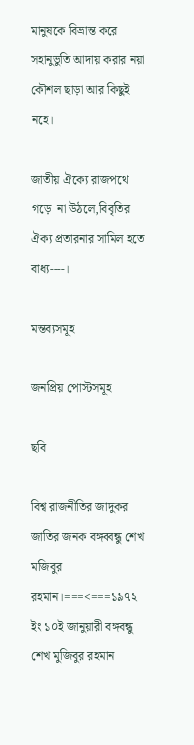মানুষকে বিভ্রান্ত করে সহানুভুতি আদায় করার নয়া কৌশল ছাড়া আর কিছুই নহে।

জাতীয় ঐক্যে রাজপথে গড়ে  না উঠলে,বিবৃতির ঐক্য প্রতারনার সামিল হতে বাধ্য----।

মন্তব্যসমূহ

জনপ্রিয় পোস্টসমূহ

ছবি

বিশ্ব রাজনীতির জাদুকর জাতির জনক বঙ্গব্বন্ধু শেখ মজিবুর রহমান।===<===১৯৭২ ইং ১০ই জানুয়ারী বঙ্গবন্ধু শেখ মুজিবুর রহমান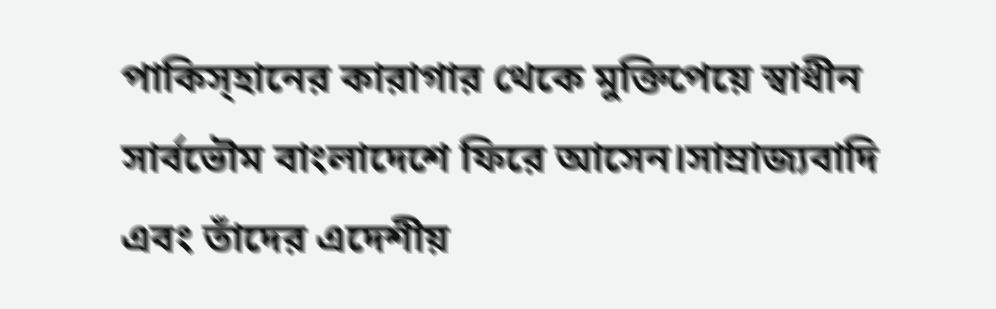পাকিস্হানের কারাগার থেকে মুক্তিপেয়ে স্বাধীন সার্বভৌম বাংলাদেশে ফিরে আসেন।সাম্রাজ্যবাদি এবং তাঁদের এদেশীয়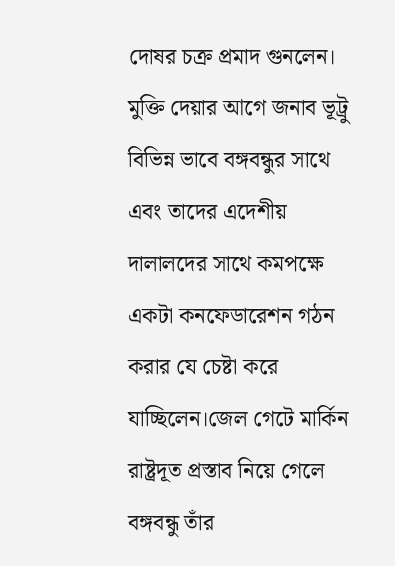দোষর চক্র প্রমাদ গুনলেন। মুক্তি দেয়ার আগে জনাব ভূট্রু বিভিন্ন ভাবে বঙ্গবন্ধুর সাথে এবং তাদের এদেশীয় দালালদের সাথে কমপক্ষে একটা কনফেডারেশন গঠন করার যে চেষ্টা করে যাচ্ছিলেন।জেল গেটে মার্কিন রাষ্ট্রদূত প্রস্তাব নিয়ে গেলে বঙ্গবন্ধু তাঁর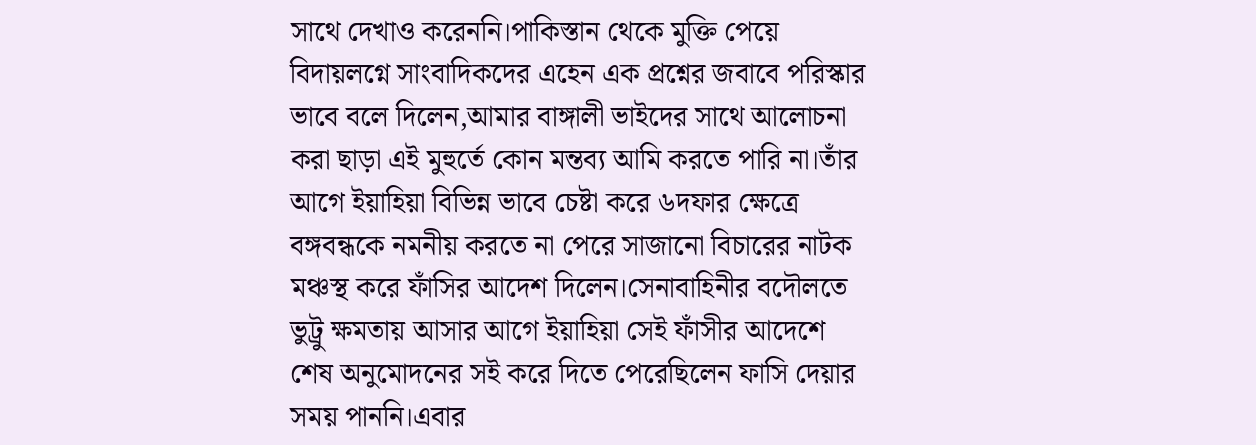সাথে দেখাও করেননি।পাকিস্তান থেকে মুক্তি পেয়ে বিদায়লগ্নে সাংবাদিকদের এহেন এক প্রশ্নের জবাবে পরিস্কার ভাবে বলে দিলেন,আমার বাঙ্গালী ভাইদের সাথে আলোচনা করা ছাড়া এই মুহুর্তে কোন মন্তব্য আমি করতে পারি না।তাঁর আগে ইয়াহিয়া বিভিন্ন ভাবে চেষ্টা করে ৬দফার ক্ষেত্রে বঙ্গবন্ধকে নমনীয় করতে না পেরে সাজানো বিচারের নাটক মঞ্চস্থ করে ফাঁসির আদেশ দিলেন।সেনাবাহিনীর বদৌলতে ভুট্রু ক্ষমতায় আসার আগে ইয়াহিয়া সেই ফাঁসীর আদেশে শেষ অনুমোদনের সই করে দিতে পেরেছিলেন ফাসি দেয়ার সময় পাননি।এবার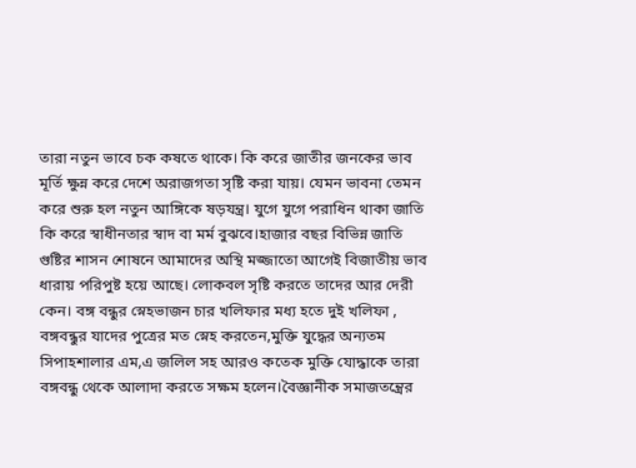তারা নতুন ভাবে চক কষতে থাকে। কি করে জাতীর জনকের ভাব মূর্তি ক্ষুন্ন করে দেশে অরাজগতা সৃষ্টি করা যায়। যেমন ভাবনা তেমন করে শুরু হল নতুন আঙ্গিকে ষড়যন্ত্র। যুগে যুগে পরাধিন থাকা জাতি কি করে স্বাধীনতার স্বাদ বা মর্ম বুঝবে।হাজার বছর বিভিন্ন জাতি গুষ্টির শাসন শোষনে আমাদের অস্থি মজ্জাতো আগেই বিজাতীয় ভাব ধারায় পরিপুষ্ট হয়ে আছে। লোকবল সৃষ্টি করতে তাদের আর দেরী কেন। বঙ্গ বন্ধুর স্নেহভাজন চার খলিফার মধ্য হতে দুই খলিফা , বঙ্গবন্ধুর যাদের পুত্রের মত স্নেহ করতেন,মুক্তি যুদ্ধের অন্যতম সিপাহশালার এম,এ জলিল সহ আরও কতেক মুক্তি যোদ্ধাকে তারা বঙ্গবন্ধু থেকে আলাদা করতে সক্ষম হলেন।বৈজ্ঞানীক সমাজতন্ত্রের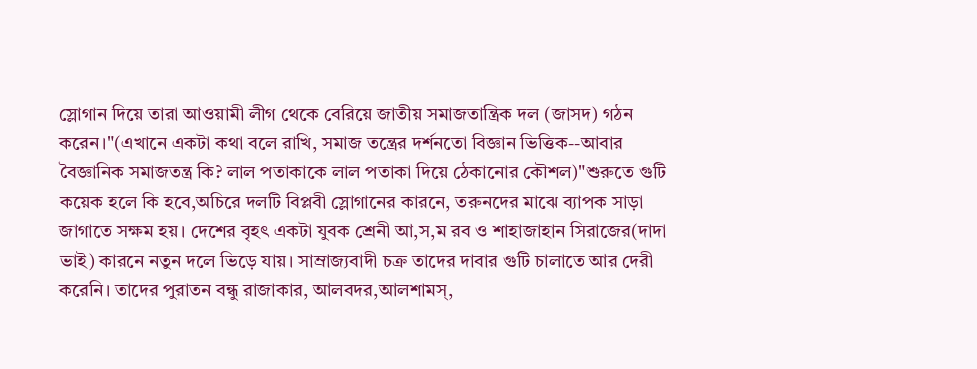স্লোগান দিয়ে তারা আওয়ামী লীগ থেকে বেরিয়ে জাতীয় সমাজতান্ত্রিক দল (জাসদ) গঠন করেন।"(এখানে একটা কথা বলে রাখি, সমাজ তন্ত্রের দর্শনতো বিজ্ঞান ভিত্তিক--আবার বৈজ্ঞানিক সমাজতন্ত্র কি? লাল পতাকাকে লাল পতাকা দিয়ে ঠেকানোর কৌশল)"শুরুতে গুটি কয়েক হলে কি হবে,অচিরে দলটি বিপ্লবী স্লোগানের কারনে, তরুনদের মাঝে ব্যাপক সাড়া জাগাতে সক্ষম হয়। দেশের বৃহৎ একটা যুবক শ্রেনী আ,স,ম রব ও শাহাজাহান সিরাজের(দাদা ভাই) কারনে নতুন দলে ভিড়ে যায়। সাম্রাজ্যবাদী চক্র তাদের দাবার গুটি চালাতে আর দেরী করেনি। তাদের পুরাতন বন্ধু রাজাকার, আলবদর,আলশামস্,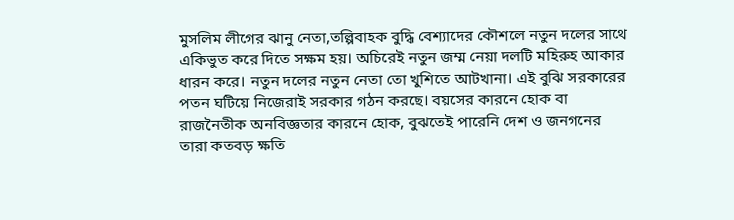মুসলিম লীগের ঝানু নেতা,তল্পিবাহক বুদ্ধি বেশ্যাদের কৌশলে নতুন দলের সাথে একিভুত করে দিতে সক্ষম হয়। অচিরেই নতুন জম্ম নেয়া দলটি মহিরুহ আকার ধারন করে। নতুন দলের নতুন নেতা তো খুশিতে আটখানা। এই বুঝি সরকারের পতন ঘটিয়ে নিজেরাই সরকার গঠন করছে। বয়সের কারনে হোক বা রাজনৈতীক অনবিজ্ঞতার কারনে হোক, বুঝতেই পারেনি দেশ ও জনগনের তারা কতবড় ক্ষতি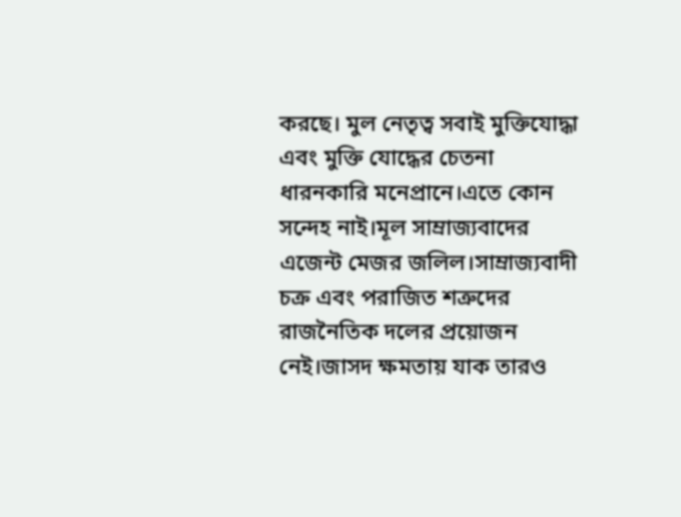করছে। মুল নেতৃত্ব সবাই মুক্তিযোদ্ধা এবং মুক্তি যোদ্ধের চেতনা ধারনকারি মনেপ্রানে।এতে কোন সন্দেহ নাই।মূল সাম্রাজ্যবাদের এজেন্ট মেজর জলিল।সাম্রাজ্যবাদী চক্র এবং পরাজিত শত্রুদের রাজনৈতিক দলের প্রয়োজন নেই।জাসদ ক্ষমতায় যাক তারও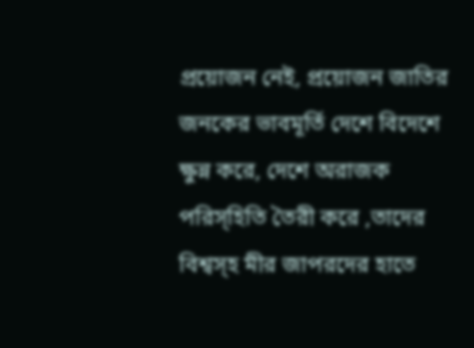প্রয়োজন নেই, প্রয়োজন জাতির জনকের ভাবমূর্তি দেশে বিদেশে ক্ষুন্ন করে, দেশে অরাজক পরিস্হিতি তৈরী করে ,তাদের বিশ্বস্হ মীর জাপরদের হাতে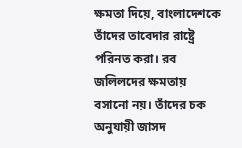ক্ষমতা দিয়ে, বাংলাদেশকে তাঁদের তাবেদার রাষ্ট্রে পরিনত করা। রব জলিলদের ক্ষমতায় বসানো নয়। তাঁদের চক অনুযায়ী জাসদ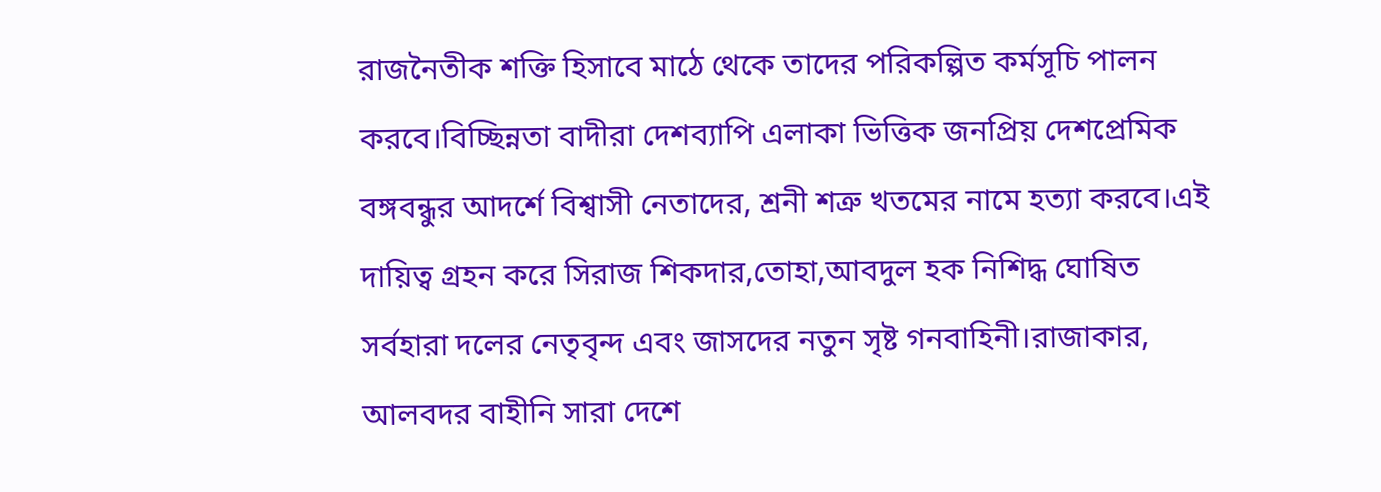রাজনৈতীক শক্তি হিসাবে মাঠে থেকে তাদের পরিকল্পিত কর্মসূচি পালন করবে।বিচ্ছিন্নতা বাদীরা দেশব্যাপি এলাকা ভিত্তিক জনপ্রিয় দেশপ্রেমিক বঙ্গবন্ধুর আদর্শে বিশ্বাসী নেতাদের, শ্রনী শত্রু খতমের নামে হত্যা করবে।এই দায়িত্ব গ্রহন করে সিরাজ শিকদার,তোহা,আবদুল হক নিশিদ্ধ ঘোষিত সর্বহারা দলের নেতৃবৃন্দ এবং জাসদের নতুন সৃষ্ট গনবাহিনী।রাজাকার, আলবদর বাহীনি সারা দেশে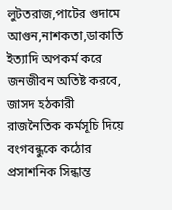লুটতরাজ,পাটের গুদামে আগুন,নাশকতা,ডাকাতি ইত্যাদি অপকর্ম করে জনজীবন অতিষ্ট করবে, জাসদ হঠকারী রাজনৈতিক কর্মসূচি দিয়ে বংগবন্ধুকে কঠোর প্রসাশনিক সিন্ধান্ত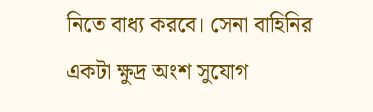নিতে বাধ্য করবে। সেনা বাহিনির একটা ক্ষুদ্র অংশ সুযোগ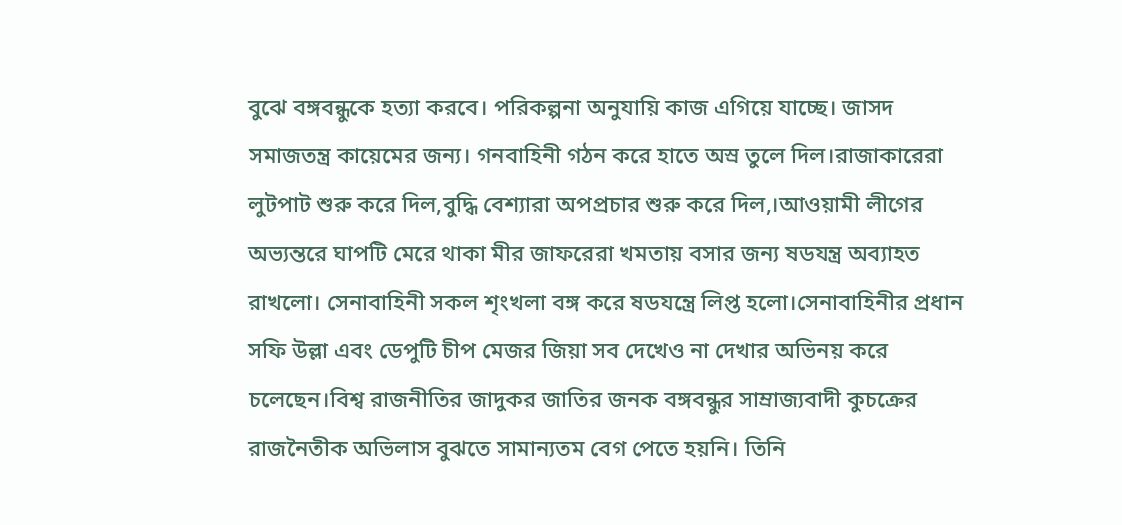বুঝে বঙ্গবন্ধুকে হত্যা করবে। পরিকল্পনা অনুযায়ি কাজ এগিয়ে যাচ্ছে। জাসদ সমাজতন্ত্র কায়েমের জন্য। গনবাহিনী গঠন করে হাতে অস্র তুলে দিল।রাজাকারেরা লুটপাট শুরু করে দিল,বুদ্ধি বেশ্যারা অপপ্রচার শুরু করে দিল,।আওয়ামী লীগের অভ্যন্তরে ঘাপটি মেরে থাকা মীর জাফরেরা খমতায় বসার জন্য ষডযন্ত্র অব্যাহত রাখলো। সেনাবাহিনী সকল শৃংখলা বঙ্গ করে ষডযন্ত্রে লিপ্ত হলো।সেনাবাহিনীর প্রধান সফি উল্লা এবং ডেপুটি চীপ মেজর জিয়া সব দেখেও না দেখার অভিনয় করে চলেছেন।বিশ্ব রাজনীতির জাদুকর জাতির জনক বঙ্গবন্ধুর সাম্রাজ্যবাদী কুচক্রের রাজনৈতীক অভিলাস বুঝতে সামান্যতম বেগ পেতে হয়নি। তিনি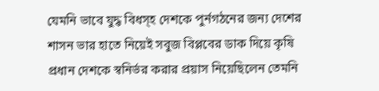যেমনি ভাবে যুদ্ধ বিধস্হ দেশকে পুর্নগঠনের জন্য দেশের শাসন ভার হাতে নিয়েই সবুজ বিপ্লবের ডাক দিয়ে কৃষি প্রধান দেশকে স্বনির্ভর করার প্রয়াস নিয়েছিলেন তেমনি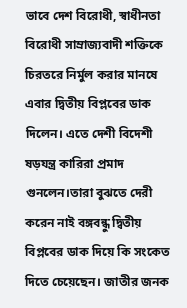ভাবে দেশ বিরোধী, স্বাধীনতা বিরোধী সাম্রাজ্যবাদী শক্তিকে চিরতরে নির্মুল করার মানষে এবার দ্বিতীয় বিপ্লবের ডাক দিলেন। এতে দেশী বিদেশী ষড়যন্ত্র কারিরা প্রমাদ গুনলেন।তারা বুঝতে দেরী করেন নাই বঙ্গবন্ধু দ্বিতীয় বিপ্লবের ডাক দিয়ে কি সংকেত দিতে চেয়েছেন। জাতীর জনক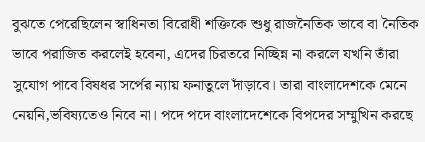বুঝতে পেরেছিলেন স্বাধিনতা বিরোধী শক্তিকে শুধু রাজনৈতিক ভাবে বা নৈতিক ভাবে পরাজিত করলেই হবেনা, এদের চিরতরে নিচ্ছিন্ন না করলে যখনি তাঁরা সুযোগ পাবে বিষধর সর্পের ন্যায় ফনাতুলে দাঁড়াবে। তারা বাংলাদেশকে মেনে নেয়নি,ভবিষ্যতেও নিবে না। পদে পদে বাংলাদেশেকে বিপদের সম্মুখিন করছে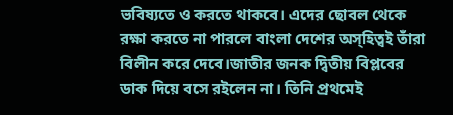ভবিষ্যতে ও করতে থাকবে। এদের ছোবল থেকে রক্ষা করতে না পারলে বাংলা দেশের অস্হিত্বই তাঁরা বিলীন করে দেবে।জাতীর জনক দ্বিতীয় বিপ্লবের ডাক দিয়ে বসে রইলেন না। তিনি প্রথমেই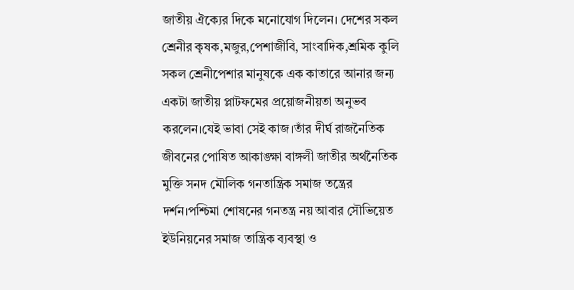জাতীয় ঐক্যের দিকে মনোযোগ দিলেন। দেশের সকল শ্রেনীর কৃষক,মজুর,পেশাজীবি, সাংবাদিক,শ্রমিক কুলি সকল শ্রেনীপেশার মানুষকে এক কাতারে আনার জন্য একটা জাতীয় প্লাটফমের প্রয়োজনীয়তা অনুভব করলেন।যেই ভাবা সেই কাজ।তাঁর দীর্ঘ রাজনৈতিক জীবনের পোষিত আকাঙ্ক্ষা বাঙ্গলী জাতীর অর্থনৈতিক মুক্তি সনদ মৌলিক গনতান্ত্রিক সমাজ তন্ত্রের দর্শন।পশ্চিমা শোষনের গনতন্ত্র নয় আবার সৌভিয়েত ইউনিয়নের সমাজ তান্ত্রিক ব্যবস্থা ও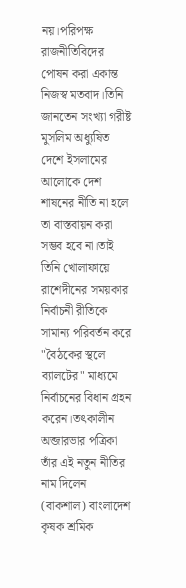নয়।পরিপক্ষ রাজনীতিবিদের পোষন করা একান্ত নিজস্ব মতবাদ।তিনি জানতেন সংখ্যা গরীষ্ট মুসলিম অধ্যুষিত দেশে ইসলামের আলোকে দেশ শাষনের নীতি না হলে তা বাস্তবায়ন করা সম্ভব হবে না।তাই তিনি খোলাফায়ে রাশেদীনের সময়কার নির্বাচনী রীতিকে সামান্য পরিবর্তন করে "বৈঠকের স্থলে ব্যালটের" মাধ্যমে নির্বাচনের বিধান গ্রহন করেন।তৎকালীন অব্জারভার পত্রিকা তাঁর এই নতুন নীতির নাম দিলেন (বাকশাল) বাংলাদেশ কৃষক শ্রমিক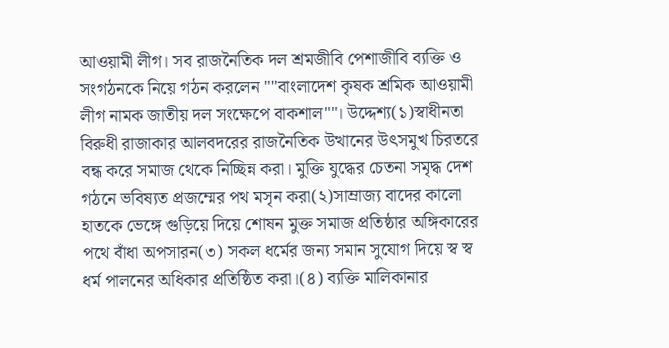আওয়ামী লীগ। সব রাজনৈতিক দল শ্রমজীবি পেশাজীবি ব্যক্তি ও সংগঠনকে নিয়ে গঠন করলেন ""বাংলাদেশ কৃষক শ্রমিক আওয়ামী লীগ নামক জাতীয় দল সংক্ষেপে বাকশাল""। উদ্দেশ্য(১)স্বাধীনতা বিরুধী রাজাকার আলবদরের রাজনৈতিক উত্থানের উৎসমুখ চিরতরে বন্ধ করে সমাজ থেকে নিচ্ছিন্ন করা। মুক্তি যুদ্ধের চেতনা সমৃদ্ধ দেশ গঠনে ভবিষ্যত প্রজম্মের পথ মসৃন করা(২)সাম্রাজ্য বাদের কালো হাতকে ভেঙ্গে গুড়িয়ে দিয়ে শোষন মুক্ত সমাজ প্রতিষ্ঠার অঙ্গিকারের পথে বাঁধা অপসারন(৩) সকল ধর্মের জন্য সমান সুযোগ দিয়ে স্ব স্ব ধর্ম পালনের অধিকার প্রতিষ্ঠিত করা।(৪) ব্যক্তি মালিকানার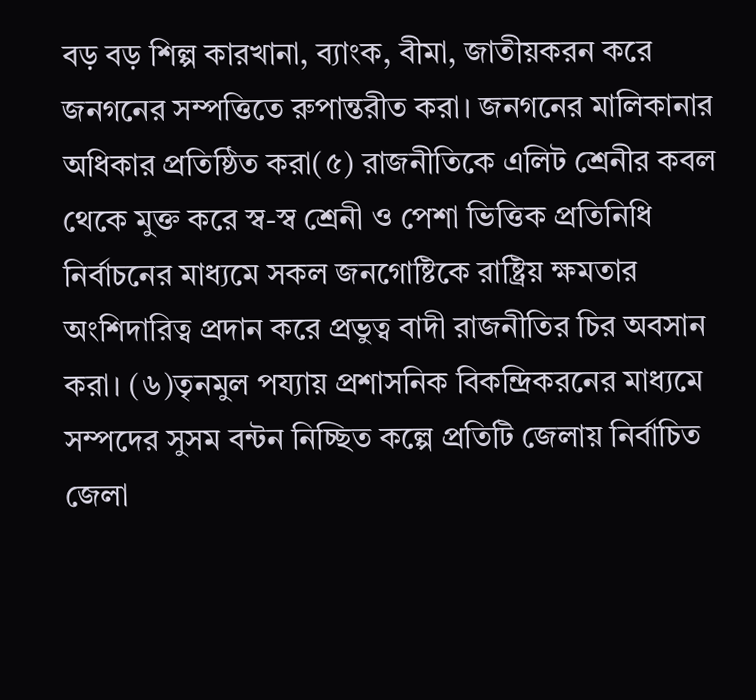বড় বড় শিল্প কারখানা, ব্যাংক, বীমা, জাতীয়করন করে জনগনের সম্পত্তিতে রুপান্তরীত করা। জনগনের মালিকানার অধিকার প্রতিষ্ঠিত করা(৫) রাজনীতিকে এলিট শ্রেনীর কবল থেকে মুক্ত করে স্ব-স্ব শ্রেনী ও পেশা ভিত্তিক প্রতিনিধি নির্বাচনের মাধ্যমে সকল জনগোষ্টিকে রাষ্ট্রিয় ক্ষমতার অংশিদারিত্ব প্রদান করে প্রভুত্ব বাদী রাজনীতির চির অবসান করা। (৬)তৃনমুল পয্যায় প্রশাসনিক বিকন্দ্রিকরনের মাধ্যমে সম্পদের সুসম বন্টন নিচ্ছিত কল্পে প্রতিটি জেলায় নির্বাচিত জেলা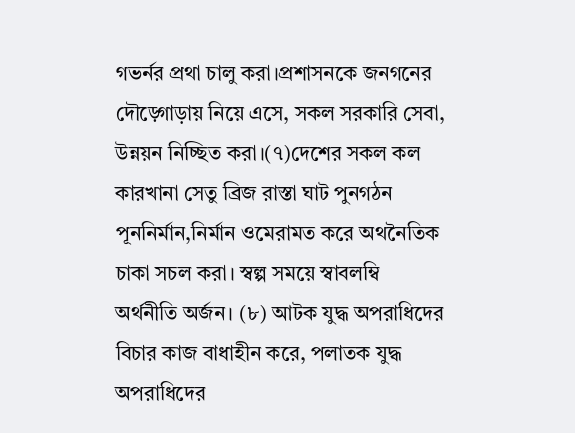গভর্নর প্রথা চালু করা।প্রশাসনকে জনগনের দৌড়্গোড়ায় নিয়ে এসে, সকল সরকারি সেবা, উন্নয়ন নিচ্ছিত করা।(৭)দেশের সকল কল কারখানা সেতু ব্রিজ রাস্তা ঘাট পুনগঠন পূননির্মান,নির্মান ওমেরামত করে অথনৈতিক চাকা সচল করা। স্বল্প সময়ে স্বাবলম্বি অর্থনীতি অর্জন। (৮) আটক যুদ্ধ অপরাধিদের বিচার কাজ বাধাহীন করে, পলাতক যুদ্ধ অপরাধিদের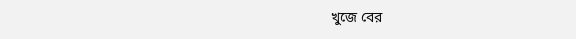খুজে বের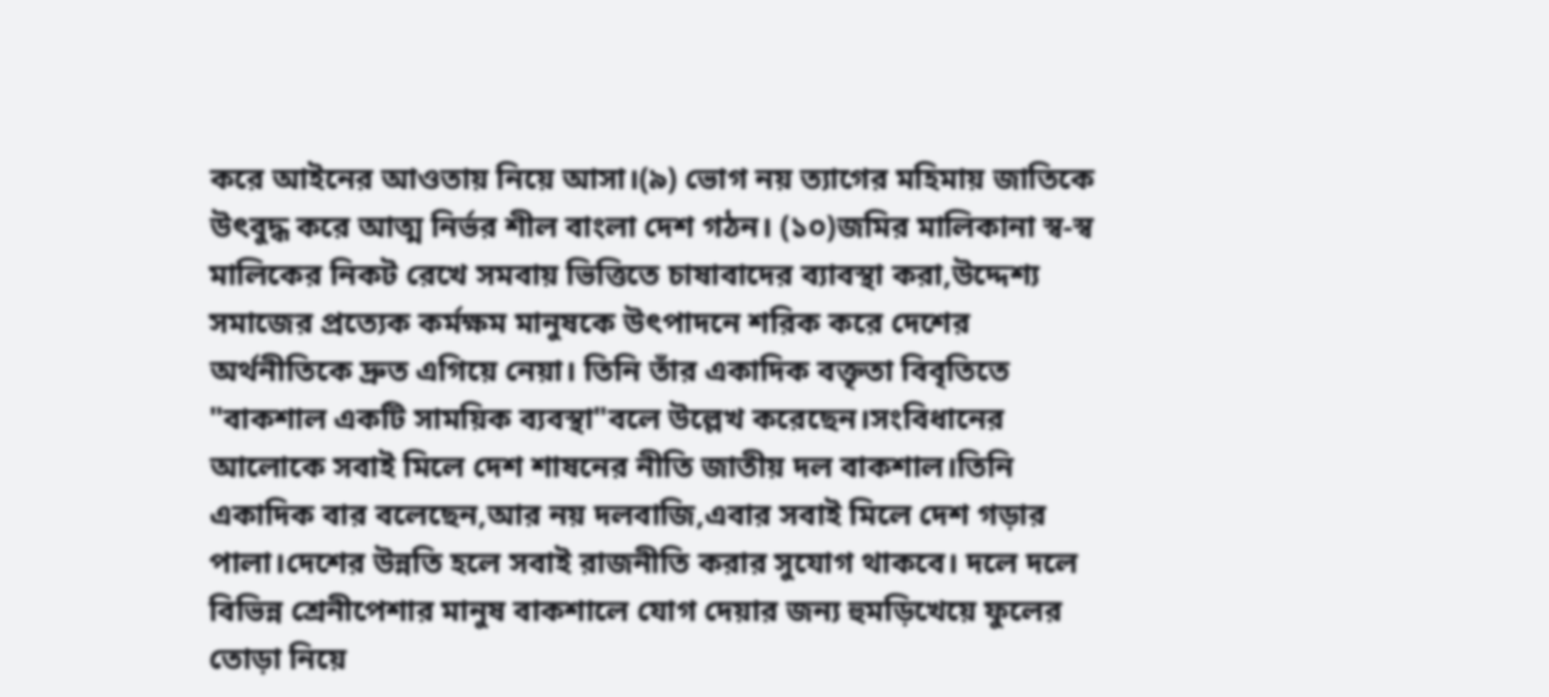করে আইনের আওতায় নিয়ে আসা।(৯) ভোগ নয় ত্যাগের মহিমায় জাতিকে উৎবুদ্ধ করে আত্ম নির্ভর শীল বাংলা দেশ গঠন। (১০)জমির মালিকানা স্ব-স্ব মালিকের নিকট রেখে সমবায় ভিত্তিতে চাষাবাদের ব্যাবস্থা করা,উদ্দেশ্য সমাজের প্রত্যেক কর্মক্ষম মানুষকে উৎপাদনে শরিক করে দেশের অর্থনীতিকে দ্রুত এগিয়ে নেয়া। তিনি তাঁর একাদিক বক্তৃতা বিবৃতিতে "বাকশাল একটি সাময়িক ব্যবস্থা"বলে উল্লেখ করেছেন।সংবিধানের আলোকে সবাই মিলে দেশ শাষনের নীতি জাতীয় দল বাকশাল।তিনি একাদিক বার বলেছেন,আর নয় দলবাজি,এবার সবাই মিলে দেশ গড়ার পালা।দেশের উন্নতি হলে সবাই রাজনীতি করার সুযোগ থাকবে। দলে দলে বিভিন্ন শ্রেনীপেশার মানুষ বাকশালে যোগ দেয়ার জন্য হুমড়িখেয়ে ফুলের তোড়া নিয়ে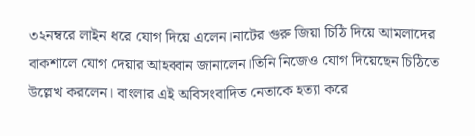৩২নম্বরে লাইন ধরে যোগ দিয়ে এলেন।নাটের গুরু জিয়া চিঠি দিয়ে আমলাদের বাকশালে যোগ দেয়ার আহব্বান জানালেন।তিনি নিজেও যোগ দিয়েছেন চিঠিতে উল্লেখ করলেন। বাংলার এই অবিসংবাদিত নেতাকে হত্যা করে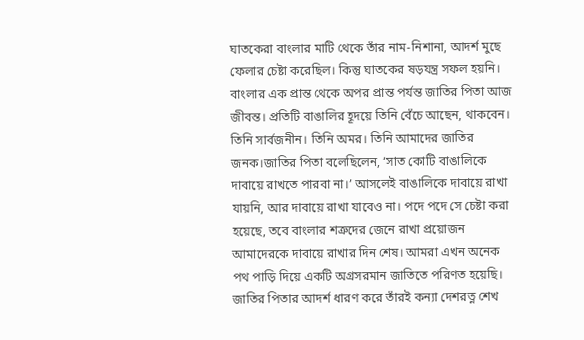ঘাতকেরা বাংলার মাটি থেকে তাঁর নাম-নিশানা, আদর্শ মুছে ফেলার চেষ্টা করেছিল। কিন্তু ঘাতকের ষড়যন্ত্র সফল হয়নি। বাংলার এক প্রান্ত থেকে অপর প্রান্ত পর্যন্ত জাতির পিতা আজ জীবন্ত। প্রতিটি বাঙালির হূদয়ে তিনি বেঁচে আছেন, থাকবেন। তিনি সার্বজনীন। তিনি অমর। তিনি আমাদের জাতির জনক।জাতির পিতা বলেছিলেন, ‘সাত কোটি বাঙালিকে দাবায়ে রাখতে পারবা না।’ আসলেই বাঙালিকে দাবায়ে রাখা যায়নি, আর দাবায়ে রাখা যাবেও না। পদে পদে সে চেষ্টা করা হয়েছে, তবে বাংলার শত্রুদের জেনে রাখা প্রয়োজন আমাদেরকে দাবায়ে রাখার দিন শেষ। আমরা এখন অনেক পথ পাড়ি দিয়ে একটি অগ্রসরমান জাতিতে পরিণত হয়েছি। জাতির পিতার আদর্শ ধারণ করে তাঁরই কন্যা দেশরত্ন শেখ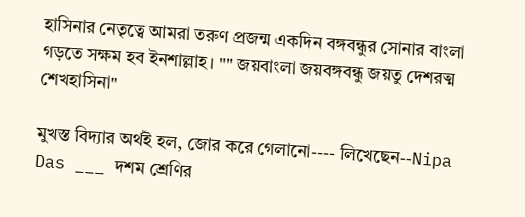হাসিনার নেতৃত্বে আমরা তরুণ প্রজন্ম একদিন বঙ্গবন্ধুর সোনার বাংলা গড়তে সক্ষম হব ইনশাল্লাহ। "" জয়বাংলা জয়বঙ্গবন্ধু জয়তু দেশরত্ম শেখহাসিনা"

মুখস্ত বিদ্যার অর্থই হল, জোর করে গেলানো---- লিখেছেন--Nipa Das ___ দশম শ্রেণির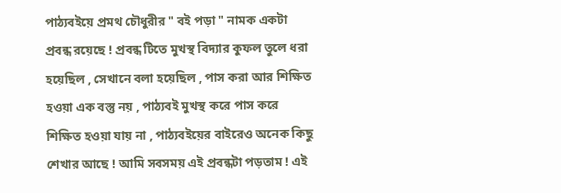পাঠ্যবইয়ে প্রমথ চৌধুরীর " বই পড়া " নামক একটা প্রবন্ধ রয়েছে ! প্রবন্ধ টিতে মুখস্থ বিদ্যার কুফল তুলে ধরা হয়েছিল , সেখানে বলা হয়েছিল , পাস করা আর শিক্ষিত হওয়া এক বস্তু নয় , পাঠ্যবই মুখস্থ করে পাস করে শিক্ষিত হওয়া যায় না , পাঠ্যবইয়ের বাইরেও অনেক কিছু শেখার আছে ! আমি সবসময় এই প্রবন্ধটা পড়তাম ! এই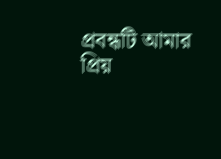প্রবন্ধটি আমার প্রিয়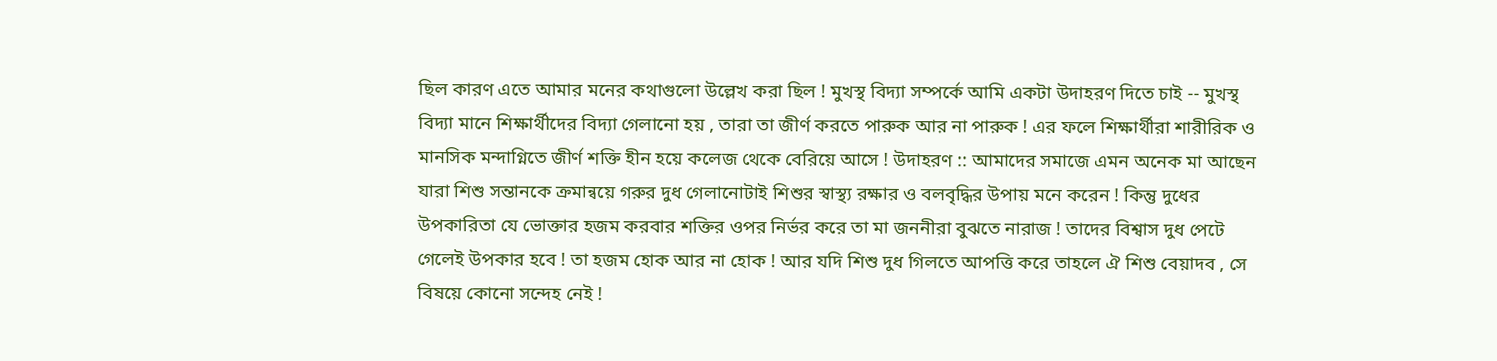ছিল কারণ এতে আমার মনের কথাগুলো উল্লেখ করা ছিল ! মুখস্থ বিদ্যা সম্পর্কে আমি একটা উদাহরণ দিতে চাই -- মুখস্থ বিদ্যা মানে শিক্ষার্থীদের বিদ্যা গেলানো হয় , তারা তা জীর্ণ করতে পারুক আর না পারুক ! এর ফলে শিক্ষার্থীরা শারীরিক ও মানসিক মন্দাগ্নিতে জীর্ণ শক্তি হীন হয়ে কলেজ থেকে বেরিয়ে আসে ! উদাহরণ :: আমাদের সমাজে এমন অনেক মা আছেন যারা শিশু সন্তানকে ক্রমান্বয়ে গরুর দুধ গেলানোটাই শিশুর স্বাস্থ্য রক্ষার ও বলবৃদ্ধির উপায় মনে করেন ! কিন্তু দুধের উপকারিতা যে ভোক্তার হজম করবার শক্তির ওপর নির্ভর করে তা মা জননীরা বুঝতে নারাজ ! তাদের বিশ্বাস দুধ পেটে গেলেই উপকার হবে ! তা হজম হোক আর না হোক ! আর যদি শিশু দুধ গিলতে আপত্তি করে তাহলে ঐ শিশু বেয়াদব , সে বিষয়ে কোনো সন্দেহ নেই !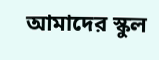আমাদের স্কুল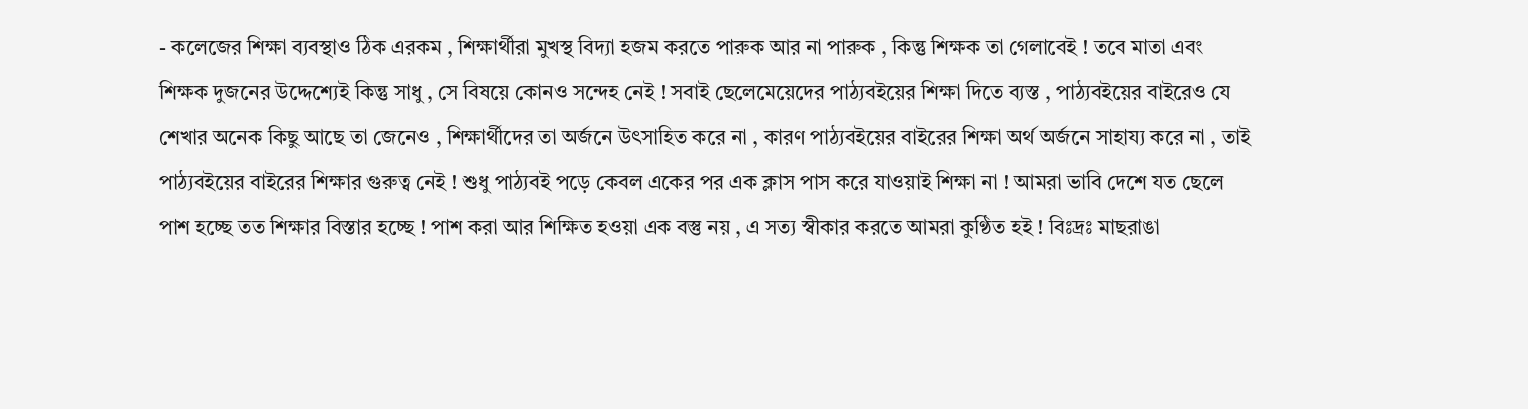- কলেজের শিক্ষা ব্যবস্থাও ঠিক এরকম , শিক্ষার্থীরা মুখস্থ বিদ্যা হজম করতে পারুক আর না পারুক , কিন্তু শিক্ষক তা গেলাবেই ! তবে মাতা এবং শিক্ষক দুজনের উদ্দেশ্যেই কিন্তু সাধু , সে বিষয়ে কোনও সন্দেহ নেই ! সবাই ছেলেমেয়েদের পাঠ্যবইয়ের শিক্ষা দিতে ব্যস্ত , পাঠ্যবইয়ের বাইরেও যে শেখার অনেক কিছু আছে তা জেনেও , শিক্ষার্থীদের তা অর্জনে উৎসাহিত করে না , কারণ পাঠ্যবইয়ের বাইরের শিক্ষা অর্থ অর্জনে সাহায্য করে না , তাই পাঠ্যবইয়ের বাইরের শিক্ষার গুরুত্ব নেই ! শুধু পাঠ্যবই পড়ে কেবল একের পর এক ক্লাস পাস করে যাওয়াই শিক্ষা না ! আমরা ভাবি দেশে যত ছেলে পাশ হচ্ছে তত শিক্ষার বিস্তার হচ্ছে ! পাশ করা আর শিক্ষিত হওয়া এক বস্তু নয় , এ সত্য স্বীকার করতে আমরা কুণ্ঠিত হই ! বিঃদ্রঃ মাছরাঙা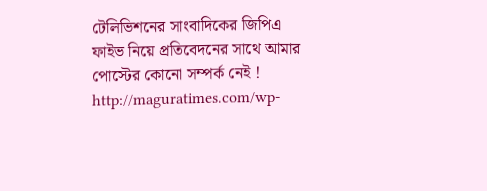টেলিভিশনের সাংবাদিকের জিপিএ ফাইভ নিয়ে প্রতিবেদনের সাথে আমার পোস্টের কোনো সম্পর্ক নেই ! http://maguratimes.com/wp-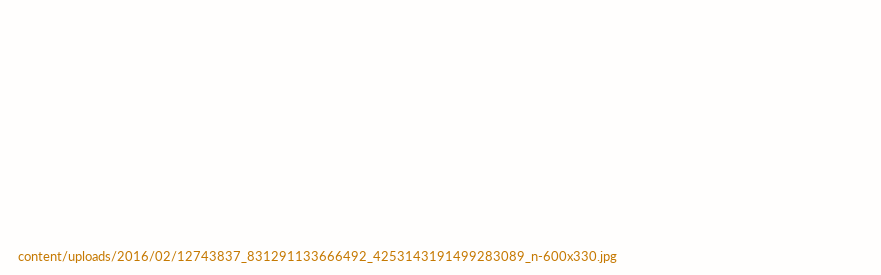content/uploads/2016/02/12743837_831291133666492_4253143191499283089_n-600x330.jpg